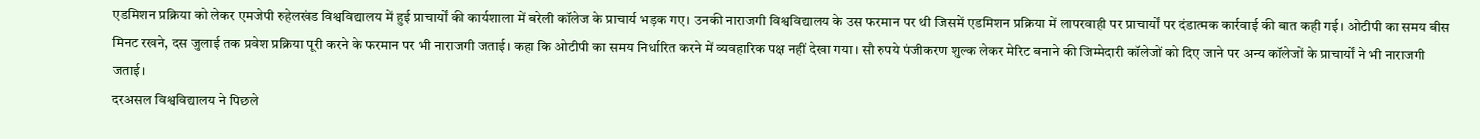एडमिशन प्रक्रिया को लेकर एमजेपी रुहेलखंड विश्वविद्यालय में हुई प्राचार्यों की कार्यशाला में बरेली कॉलेज के प्राचार्य भड़क गए। उनकी नाराजगी विश्वविद्यालय के उस फरमान पर थी जिसमें एडमिशन प्रक्रिया में लापरवाही पर प्राचार्यों पर दंडात्मक कार्रवाई की बात कही गई। ओटीपी का समय बीस मिनट रखने, दस जुलाई तक प्रवेश प्रक्रिया पूरी करने के फरमान पर भी नाराजगी जताई। कहा कि ओटीपी का समय निर्धारित करने में व्यवहारिक पक्ष नहीं देखा गया। सौ रुपये पंजीकरण शुल्क लेकर मेरिट बनाने की जिम्मेदारी कॉलेजों को दिए जाने पर अन्य कॉलेजों के प्राचार्यों ने भी नाराजगी जताई।
दरअसल विश्वविद्यालय ने पिछले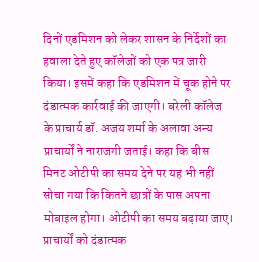दिनों एडमिशन को लेकर शासन के निर्देशों का हवाला देते हुए कॉलेजों को एक पत्र जारी किया। इसमें कहा कि एडमिशन में चूक होने पर दंडात्मक कार्रवाई की जाएगी। बरेली कॉलेज के प्राचार्य डॉ. अजय शर्मा के अलावा अन्य प्राचार्यों ने नाराजगी जताई। कहा कि बीस मिनट ओटीपी का समय देने पर यह भी नहीं सोचा गया कि कितने छात्रों के पास अपना मोबाइल होगा। ओटीपी का समय बढ़ाया जाए। प्राचार्यों को दंडात्मक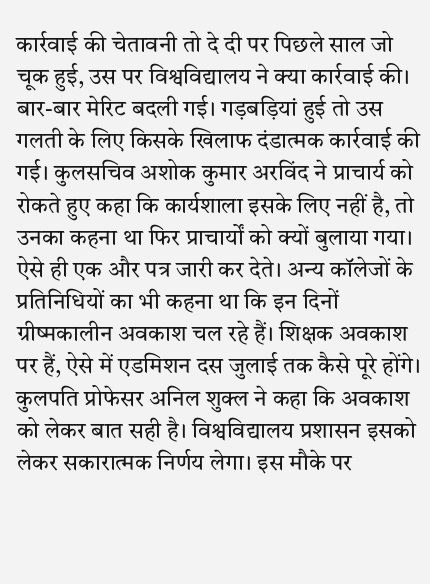कार्रवाई की चेतावनी तो दे दी पर पिछले साल जो चूक हुई, उस पर विश्वविद्यालय ने क्या कार्रवाई की। बार-बार मेरिट बदली गई। गड़बड़ियां हुई तो उस गलती के लिए किसके खिलाफ दंडात्मक कार्रवाई की गई। कुलसचिव अशोक कुमार अरविंद ने प्राचार्य को रोकते हुए कहा कि कार्यशाला इसके लिए नहीं है, तो उनका कहना था फिर प्राचार्यों को क्यों बुलाया गया। ऐसे ही एक और पत्र जारी कर देते। अन्य कॉलेजों के प्रतिनिधियों का भी कहना था कि इन दिनों ग्रीष्मकालीन अवकाश चल रहे हैं। शिक्षक अवकाश पर हैं, ऐसे में एडमिशन दस जुलाई तक कैसे पूरे होंगे। कुलपति प्रोफेसर अनिल शुक्ल ने कहा कि अवकाश को लेकर बात सही है। विश्वविद्यालय प्रशासन इसको लेकर सकारात्मक निर्णय लेगा। इस मौके पर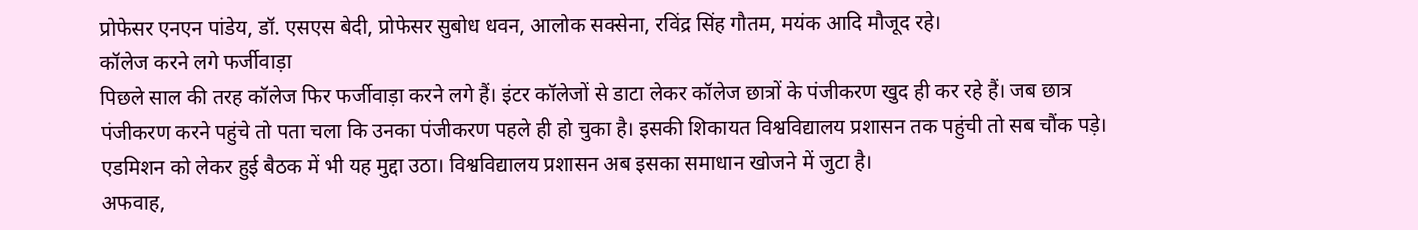प्रोफेसर एनएन पांडेय, डॉ. एसएस बेदी, प्रोफेसर सुबोध धवन, आलोक सक्सेना, रविंद्र सिंह गौतम, मयंक आदि मौजूद रहे।
कॉलेज करने लगे फर्जीवाड़ा
पिछले साल की तरह कॉलेज फिर फर्जीवाड़ा करने लगे हैं। इंटर कॉलेजों से डाटा लेकर कॉलेज छात्रों के पंजीकरण खुद ही कर रहे हैं। जब छात्र पंजीकरण करने पहुंचे तो पता चला कि उनका पंजीकरण पहले ही हो चुका है। इसकी शिकायत विश्वविद्यालय प्रशासन तक पहुंची तो सब चौंक पड़े। एडमिशन को लेकर हुई बैठक में भी यह मुद्दा उठा। विश्वविद्यालय प्रशासन अब इसका समाधान खोजने में जुटा है।
अफवाह,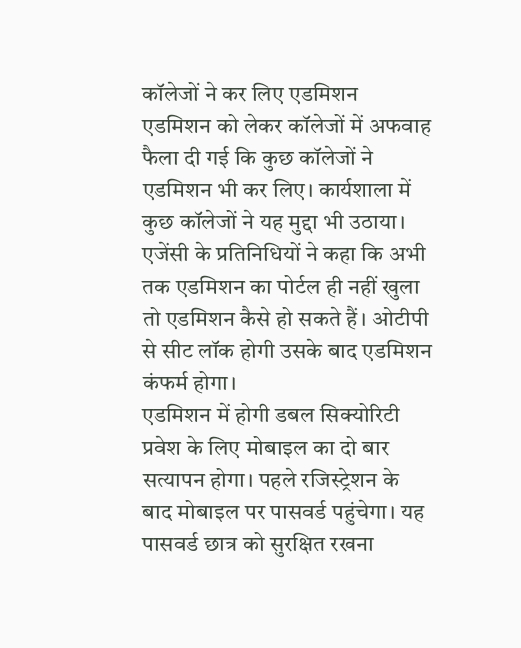कॉलेजों ने कर लिए एडमिशन
एडमिशन को लेकर कॉलेजों में अफवाह फैला दी गई कि कुछ कॉलेजों ने एडमिशन भी कर लिए। कार्यशाला में कुछ कॉलेजों ने यह मुद्दा भी उठाया। एजेंसी के प्रतिनिधियों ने कहा कि अभी तक एडमिशन का पोर्टल ही नहीं खुला तो एडमिशन कैसे हो सकते हैं। ओटीपी से सीट लॉक होगी उसके बाद एडमिशन कंफर्म होगा।
एडमिशन में होगी डबल सिक्योरिटी
प्रवेश के लिए मोबाइल का दो बार सत्यापन होगा। पहले रजिस्ट्रेशन के बाद मोबाइल पर पासवर्ड पहुंचेगा। यह पासवर्ड छात्र को सुरक्षित रखना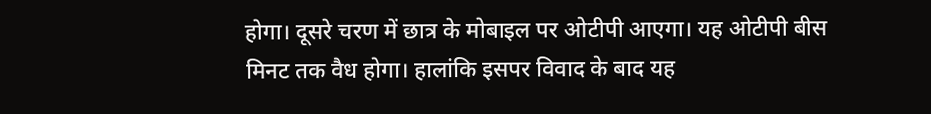होगा। दूसरे चरण में छात्र के मोबाइल पर ओटीपी आएगा। यह ओटीपी बीस मिनट तक वैध होगा। हालांकि इसपर विवाद के बाद यह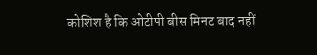कोशिश है कि ओटीपी बीस मिनट बाद नहीं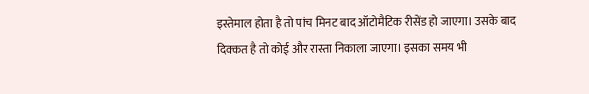इस्तेमाल होता है तो पांच मिनट बाद ऑटोमैटिक रीसेंड हो जाएगा। उसके बाद दिक्कत है तो कोई और रास्ता निकाला जाएगा। इसका समय भी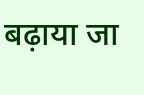बढ़ाया जा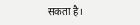सकता है।